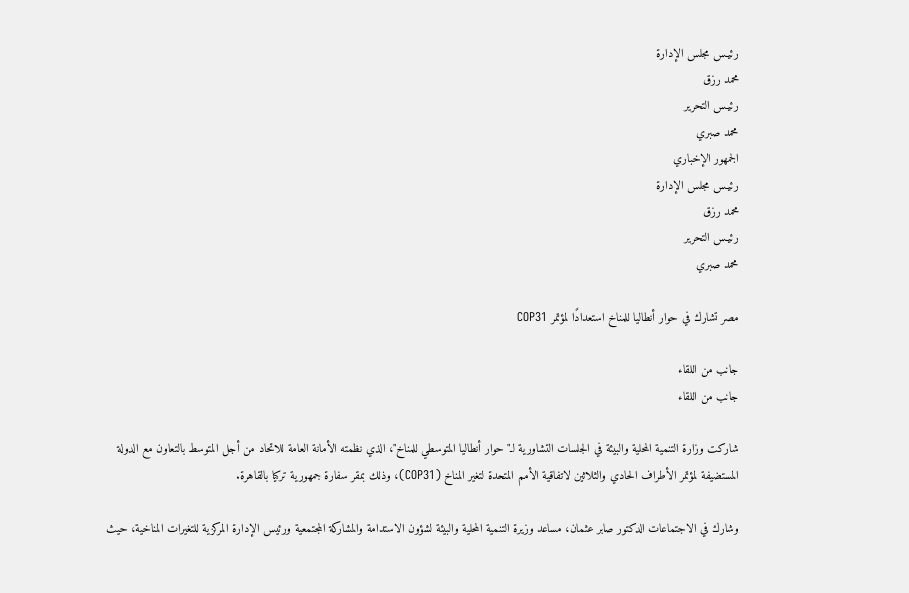رئيـس مجلس الإدارة
محمد رزق
رئيـس التحرير
محمد صبري
الجمهور الإخباري
رئيـس مجلس الإدارة
محمد رزق
رئيـس التحرير
محمد صبري

مصر تشارك في حوار أنطاليا للمناخ استعدادًا لمؤتمر COP31

جانب من اللقاء
جانب من اللقاء

شاركت وزارة التنمية المحلية والبيئة في الجلسات التشاورية لـ"حوار أنطاليا المتوسطي للمناخ"، الذي نظمته الأمانة العامة للاتحاد من أجل المتوسط بالتعاون مع الدولة المستضيفة لمؤتمر الأطراف الحادي والثلاثين لاتفاقية الأمم المتحدة لتغير المناخ (COP31)، وذلك بمقر سفارة جمهورية تركيا بالقاهرة.

وشارك في الاجتماعات الدكتور صابر عثمان، مساعد وزيرة التنمية المحلية والبيئة لشؤون الاستدامة والمشاركة المجتمعية ورئيس الإدارة المركزية للتغيرات المناخية، حيث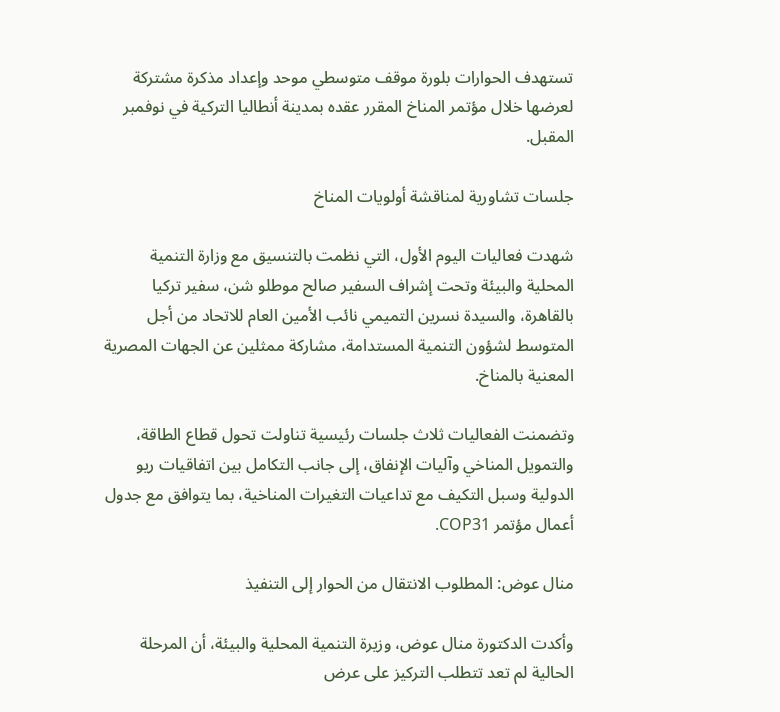تستهدف الحوارات بلورة موقف متوسطي موحد وإعداد مذكرة مشتركة لعرضها خلال مؤتمر المناخ المقرر عقده بمدينة أنطاليا التركية في نوفمبر المقبل.

جلسات تشاورية لمناقشة أولويات المناخ

شهدت فعاليات اليوم الأول، التي نظمت بالتنسيق مع وزارة التنمية المحلية والبيئة وتحت إشراف السفير صالح موطلو شن، سفير تركيا بالقاهرة، والسيدة نسرين التميمي نائب الأمين العام للاتحاد من أجل المتوسط لشؤون التنمية المستدامة، مشاركة ممثلين عن الجهات المصرية المعنية بالمناخ.

وتضمنت الفعاليات ثلاث جلسات رئيسية تناولت تحول قطاع الطاقة، والتمويل المناخي وآليات الإنفاق، إلى جانب التكامل بين اتفاقيات ريو الدولية وسبل التكيف مع تداعيات التغيرات المناخية، بما يتوافق مع جدول أعمال مؤتمر COP31.

منال عوض: المطلوب الانتقال من الحوار إلى التنفيذ

وأكدت الدكتورة منال عوض، وزيرة التنمية المحلية والبيئة، أن المرحلة الحالية لم تعد تتطلب التركيز على عرض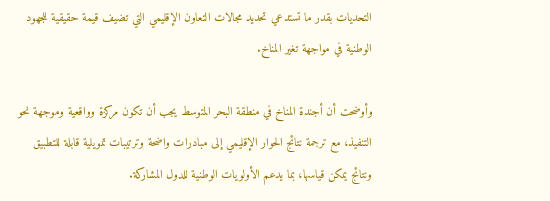التحديات بقدر ما تستدعي تحديد مجالات التعاون الإقليمي التي تضيف قيمة حقيقية للجهود الوطنية في مواجهة تغير المناخ.

وأوضحت أن أجندة المناخ في منطقة البحر المتوسط يجب أن تكون مركزة وواقعية وموجهة نحو التنفيذ، مع ترجمة نتائج الحوار الإقليمي إلى مبادرات واضحة وترتيبات تمويلية قابلة للتطبيق ونتائج يمكن قياسها، بما يدعم الأولويات الوطنية للدول المشاركة.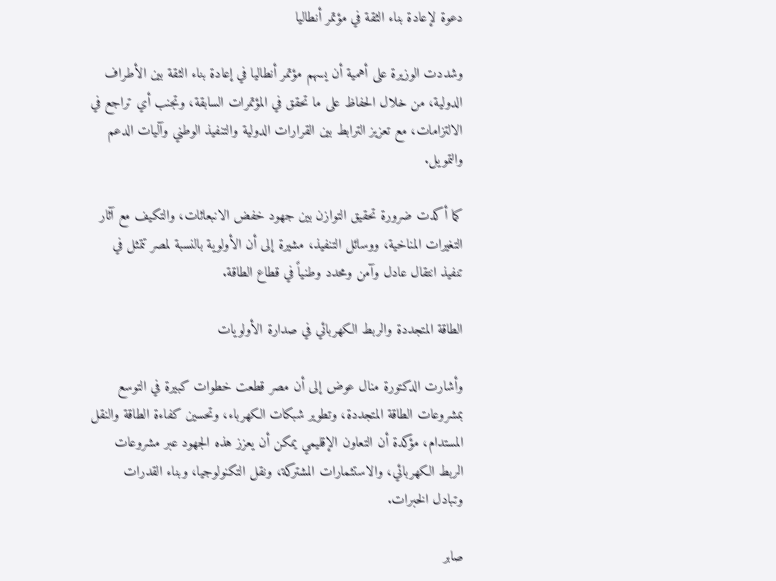دعوة لإعادة بناء الثقة في مؤتمر أنطاليا

وشددت الوزيرة على أهمية أن يسهم مؤتمر أنطاليا في إعادة بناء الثقة بين الأطراف الدولية، من خلال الحفاظ على ما تحقق في المؤتمرات السابقة، وتجنب أي تراجع في الالتزامات، مع تعزيز الترابط بين القرارات الدولية والتنفيذ الوطني وآليات الدعم والتمويل.

كما أكدت ضرورة تحقيق التوازن بين جهود خفض الانبعاثات، والتكيف مع آثار التغيرات المناخية، ووسائل التنفيذ، مشيرة إلى أن الأولوية بالنسبة لمصر تتمثل في تنفيذ انتقال عادل وآمن ومحدد وطنياً في قطاع الطاقة.

الطاقة المتجددة والربط الكهربائي في صدارة الأولويات

وأشارت الدكتورة منال عوض إلى أن مصر قطعت خطوات كبيرة في التوسع بمشروعات الطاقة المتجددة، وتطوير شبكات الكهرباء، وتحسين كفاءة الطاقة والنقل المستدام، مؤكدة أن التعاون الإقليمي يمكن أن يعزز هذه الجهود عبر مشروعات الربط الكهربائي، والاستثمارات المشتركة، ونقل التكنولوجيا، وبناء القدرات وتبادل الخبرات.

صابر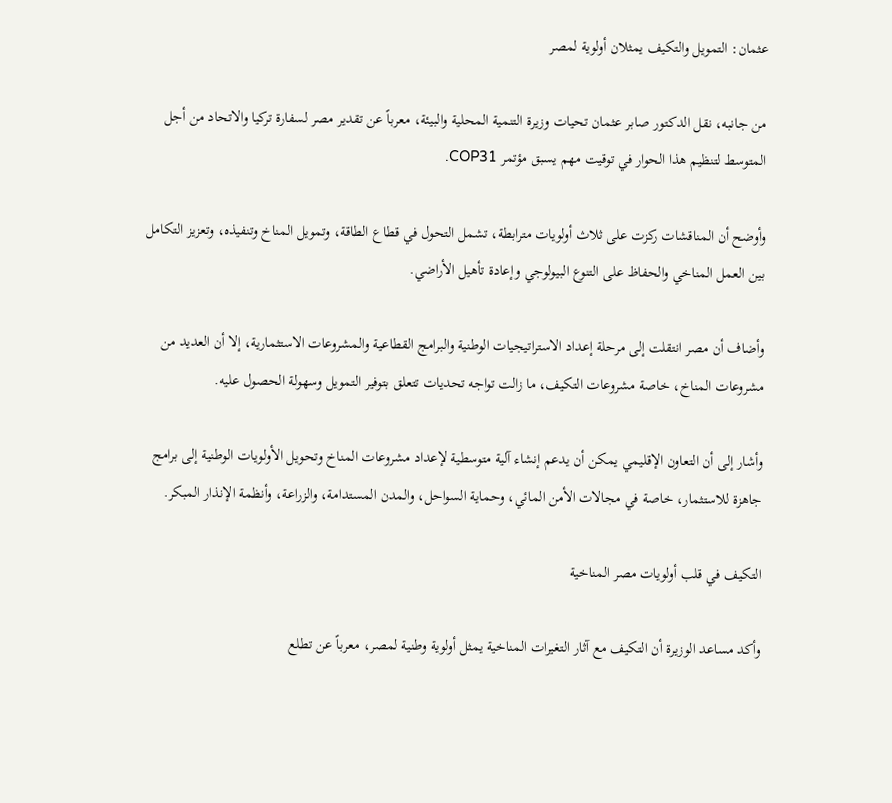عثمان: التمويل والتكيف يمثلان أولوية لمصر

من جانبه، نقل الدكتور صابر عثمان تحيات وزيرة التنمية المحلية والبيئة، معرباً عن تقدير مصر لسفارة تركيا والاتحاد من أجل المتوسط لتنظيم هذا الحوار في توقيت مهم يسبق مؤتمر COP31.

وأوضح أن المناقشات ركزت على ثلاث أولويات مترابطة، تشمل التحول في قطاع الطاقة، وتمويل المناخ وتنفيذه، وتعزيز التكامل بين العمل المناخي والحفاظ على التنوع البيولوجي وإعادة تأهيل الأراضي.

وأضاف أن مصر انتقلت إلى مرحلة إعداد الاستراتيجيات الوطنية والبرامج القطاعية والمشروعات الاستثمارية، إلا أن العديد من مشروعات المناخ، خاصة مشروعات التكيف، ما زالت تواجه تحديات تتعلق بتوفير التمويل وسهولة الحصول عليه.

وأشار إلى أن التعاون الإقليمي يمكن أن يدعم إنشاء آلية متوسطية لإعداد مشروعات المناخ وتحويل الأولويات الوطنية إلى برامج جاهزة للاستثمار، خاصة في مجالات الأمن المائي، وحماية السواحل، والمدن المستدامة، والزراعة، وأنظمة الإنذار المبكر.

التكيف في قلب أولويات مصر المناخية

وأكد مساعد الوزيرة أن التكيف مع آثار التغيرات المناخية يمثل أولوية وطنية لمصر، معرباً عن تطلع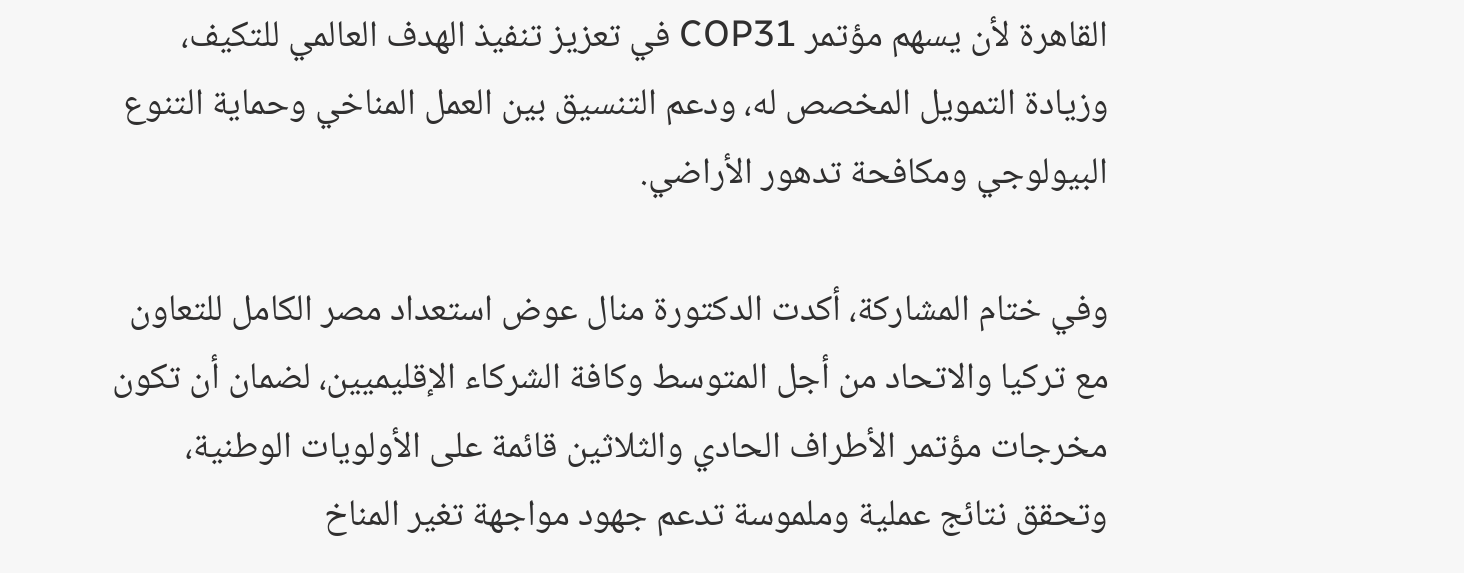القاهرة لأن يسهم مؤتمر COP31 في تعزيز تنفيذ الهدف العالمي للتكيف، وزيادة التمويل المخصص له، ودعم التنسيق بين العمل المناخي وحماية التنوع البيولوجي ومكافحة تدهور الأراضي.

وفي ختام المشاركة، أكدت الدكتورة منال عوض استعداد مصر الكامل للتعاون مع تركيا والاتحاد من أجل المتوسط وكافة الشركاء الإقليميين، لضمان أن تكون مخرجات مؤتمر الأطراف الحادي والثلاثين قائمة على الأولويات الوطنية، وتحقق نتائج عملية وملموسة تدعم جهود مواجهة تغير المناخ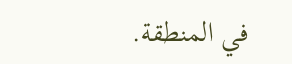في المنطقة.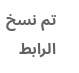تم نسخ الرابط